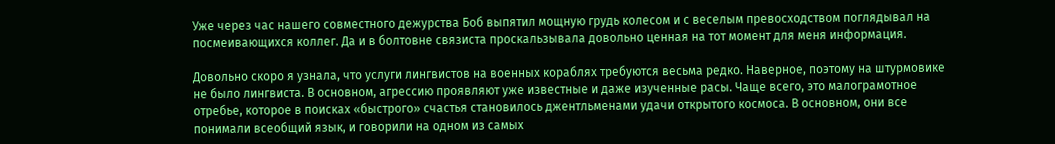Уже через час нашего совместного дежурства Боб выпятил мощную грудь колесом и с веселым превосходством поглядывал на посмеивающихся коллег. Да и в болтовне связиста проскальзывала довольно ценная на тот момент для меня информация.

Довольно скоро я узнала, что услуги лингвистов на военных кораблях требуются весьма редко. Наверное, поэтому на штурмовике не было лингвиста. В основном, агрессию проявляют уже известные и даже изученные расы. Чаще всего, это малограмотное отребье, которое в поисках «быстрого» счастья становилось джентльменами удачи открытого космоса. В основном, они все понимали всеобщий язык, и говорили на одном из самых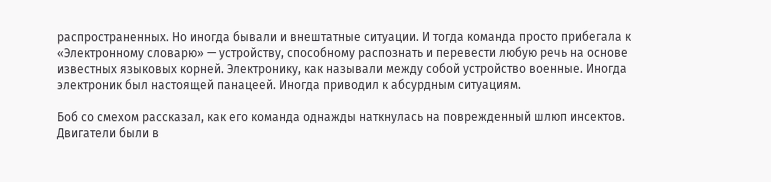распространенных. Но иногда бывали и внештатные ситуации. И тогда команда просто прибегала к «Электронному словарю» — устройству, способному распознать и перевести любую речь на основе известных языковых корней. Электронику, как называли между собой устройство военные. Иногда электроник был настоящей панацеей. Иногда приводил к абсурдным ситуациям.

Боб со смехом рассказал, как его команда однажды наткнулась на поврежденный шлюп инсектов. Двигатели были в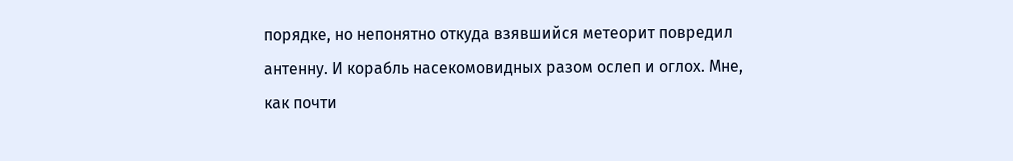порядке, но непонятно откуда взявшийся метеорит повредил антенну. И корабль насекомовидных разом ослеп и оглох. Мне, как почти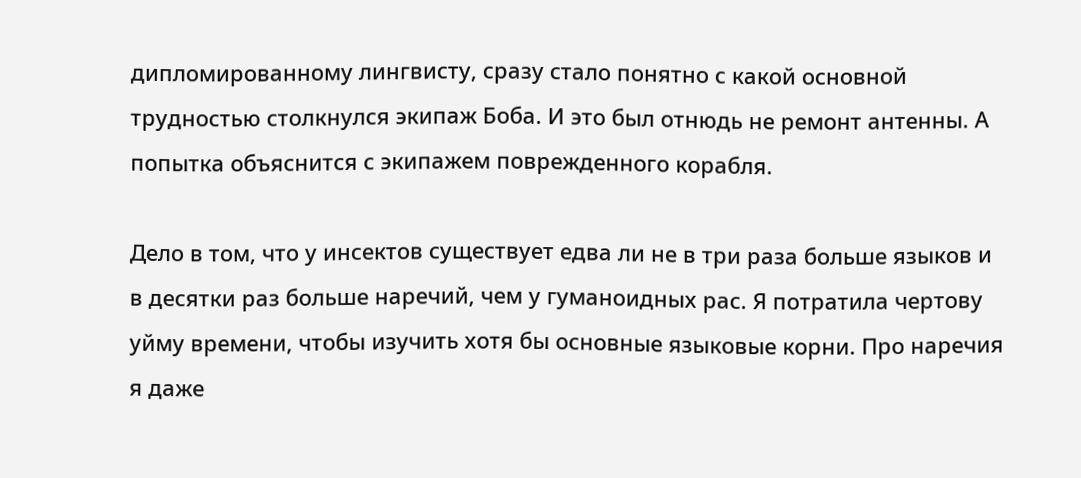дипломированному лингвисту, сразу стало понятно с какой основной трудностью столкнулся экипаж Боба. И это был отнюдь не ремонт антенны. А попытка объяснится с экипажем поврежденного корабля.

Дело в том, что у инсектов существует едва ли не в три раза больше языков и в десятки раз больше наречий, чем у гуманоидных рас. Я потратила чертову уйму времени, чтобы изучить хотя бы основные языковые корни. Про наречия я даже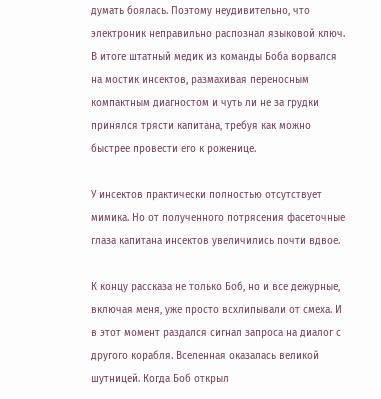думать боялась. Поэтому неудивительно, что электроник неправильно распознал языковой ключ. В итоге штатный медик из команды Боба ворвался на мостик инсектов, размахивая переносным компактным диагностом и чуть ли не за грудки принялся трясти капитана, требуя как можно быстрее провести его к роженице.

У инсектов практически полностью отсутствует мимика. Но от полученного потрясения фасеточные глаза капитана инсектов увеличились почти вдвое.

К концу рассказа не только Боб, но и все дежурные, включая меня, уже просто всхлипывали от смеха. И в этот момент раздался сигнал запроса на диалог с другого корабля. Вселенная оказалась великой шутницей. Когда Боб открыл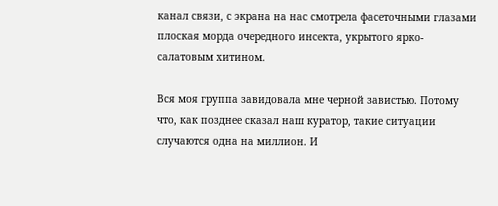канал связи, с экрана на нас смотрела фасеточными глазами плоская морда очередного инсекта, укрытого ярко-салатовым хитином.

Вся моя группа завидовала мне черной завистью. Потому что, как позднее сказал наш куратор, такие ситуации случаются одна на миллион. И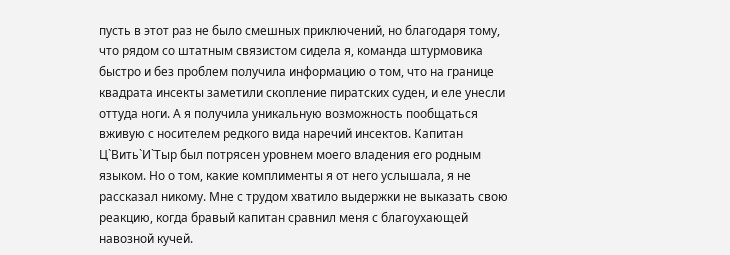пусть в этот раз не было смешных приключений, но благодаря тому, что рядом со штатным связистом сидела я, команда штурмовика быстро и без проблем получила информацию о том, что на границе квадрата инсекты заметили скопление пиратских суден, и еле унесли оттуда ноги. А я получила уникальную возможность пообщаться вживую с носителем редкого вида наречий инсектов. Капитан Ц`Вить`И`Тыр был потрясен уровнем моего владения его родным языком. Но о том, какие комплименты я от него услышала, я не рассказал никому. Мне с трудом хватило выдержки не выказать свою реакцию, когда бравый капитан сравнил меня с благоухающей навозной кучей.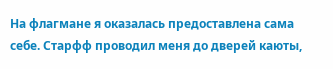На флагмане я оказалась предоставлена сама себе. Старфф проводил меня до дверей каюты,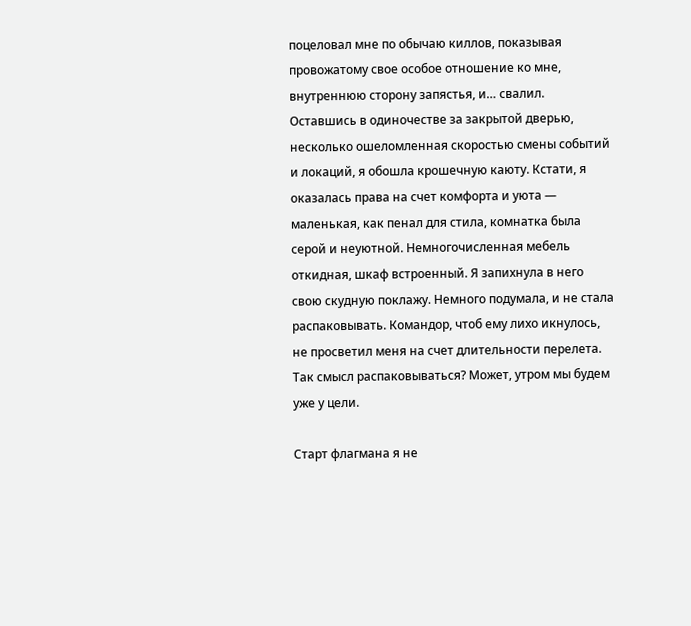поцеловал мне по обычаю киллов, показывая провожатому свое особое отношение ко мне, внутреннюю сторону запястья, и… свалил. Оставшись в одиночестве за закрытой дверью, несколько ошеломленная скоростью смены событий и локаций, я обошла крошечную каюту. Кстати, я оказалась права на счет комфорта и уюта — маленькая, как пенал для стила, комнатка была серой и неуютной. Немногочисленная мебель откидная, шкаф встроенный. Я запихнула в него свою скудную поклажу. Немного подумала, и не стала распаковывать. Командор, чтоб ему лихо икнулось, не просветил меня на счет длительности перелета. Так смысл распаковываться? Может, утром мы будем уже у цели.

Старт флагмана я не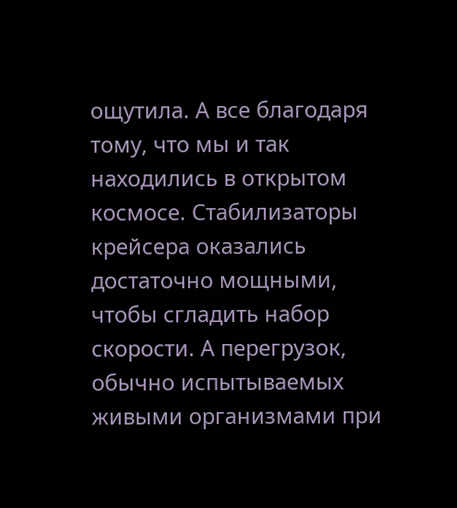ощутила. А все благодаря тому, что мы и так находились в открытом космосе. Стабилизаторы крейсера оказались достаточно мощными, чтобы сгладить набор скорости. А перегрузок, обычно испытываемых живыми организмами при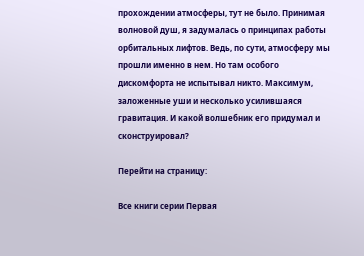прохождении атмосферы, тут не было. Принимая волновой душ, я задумалась о принципах работы орбитальных лифтов. Ведь, по сути, атмосферу мы прошли именно в нем. Но там особого дискомфорта не испытывал никто. Максимум, заложенные уши и несколько усилившаяся гравитация. И какой волшебник его придумал и сконструировал?

Перейти на страницу:

Все книги серии Первая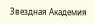Звездная Академия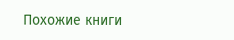Похожие книги